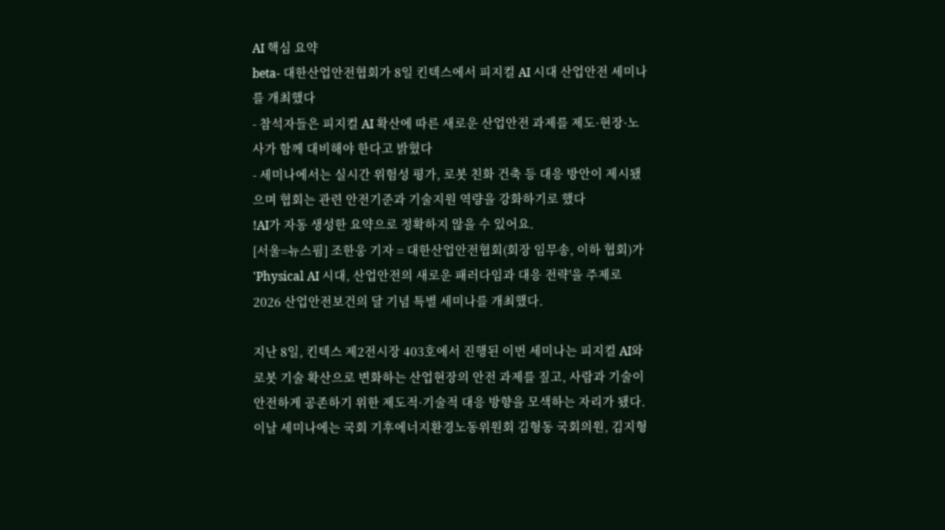AI 핵심 요약
beta- 대한산업안전협회가 8일 킨텍스에서 피지컬 AI 시대 산업안전 세미나를 개최했다
- 참석자들은 피지컬 AI 확산에 따른 새로운 산업안전 과제를 제도·현장·노사가 함께 대비해야 한다고 밝혔다
- 세미나에서는 실시간 위험성 평가, 로봇 친화 건축 등 대응 방안이 제시됐으며 협회는 관련 안전기준과 기술지원 역량을 강화하기로 했다
!AI가 자동 생성한 요약으로 정확하지 않을 수 있어요.
[서울=뉴스핌] 조한웅 기자 = 대한산업안전협회(회장 임무송, 이하 협회)가 'Physical AI 시대, 산업안전의 새로운 패러다임과 대응 전략'을 주제로 2026 산업안전보건의 달 기념 특별 세미나를 개최했다.

지난 8일, 킨텍스 제2전시장 403호에서 진행된 이번 세미나는 피지컬 AI와 로봇 기술 확산으로 변화하는 산업현장의 안전 과제를 짚고, 사람과 기술이 안전하게 공존하기 위한 제도적·기술적 대응 방향을 모색하는 자리가 됐다.
이날 세미나에는 국회 기후에너지환경노동위원회 김형동 국회의원, 김지형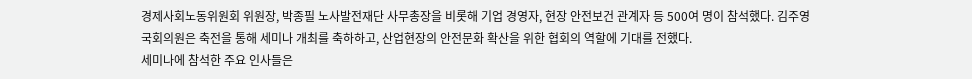경제사회노동위원회 위원장, 박종필 노사발전재단 사무총장을 비롯해 기업 경영자, 현장 안전보건 관계자 등 500여 명이 참석했다. 김주영 국회의원은 축전을 통해 세미나 개최를 축하하고, 산업현장의 안전문화 확산을 위한 협회의 역할에 기대를 전했다.
세미나에 참석한 주요 인사들은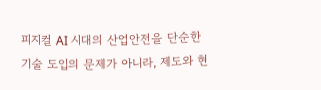피지컬 AI 시대의 산업안전을 단순한 기술 도입의 문제가 아니라, 제도와 현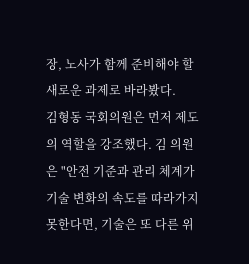장, 노사가 함께 준비해야 할 새로운 과제로 바라봤다.
김형동 국회의원은 먼저 제도의 역할을 강조했다. 김 의원은 "안전 기준과 관리 체계가 기술 변화의 속도를 따라가지 못한다면, 기술은 또 다른 위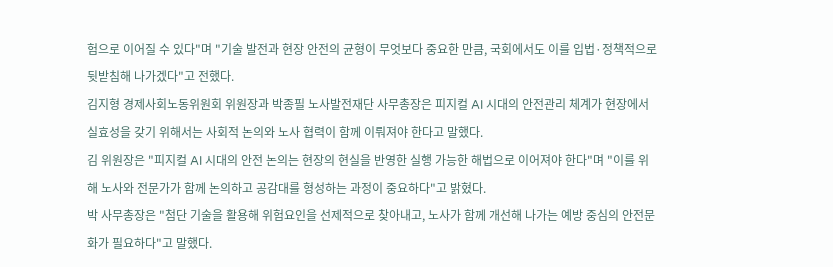험으로 이어질 수 있다"며 "기술 발전과 현장 안전의 균형이 무엇보다 중요한 만큼, 국회에서도 이를 입법·정책적으로 뒷받침해 나가겠다"고 전했다.
김지형 경제사회노동위원회 위원장과 박종필 노사발전재단 사무총장은 피지컬 AI 시대의 안전관리 체계가 현장에서 실효성을 갖기 위해서는 사회적 논의와 노사 협력이 함께 이뤄져야 한다고 말했다.
김 위원장은 "피지컬 AI 시대의 안전 논의는 현장의 현실을 반영한 실행 가능한 해법으로 이어져야 한다"며 "이를 위해 노사와 전문가가 함께 논의하고 공감대를 형성하는 과정이 중요하다"고 밝혔다.
박 사무총장은 "첨단 기술을 활용해 위험요인을 선제적으로 찾아내고, 노사가 함께 개선해 나가는 예방 중심의 안전문화가 필요하다"고 말했다.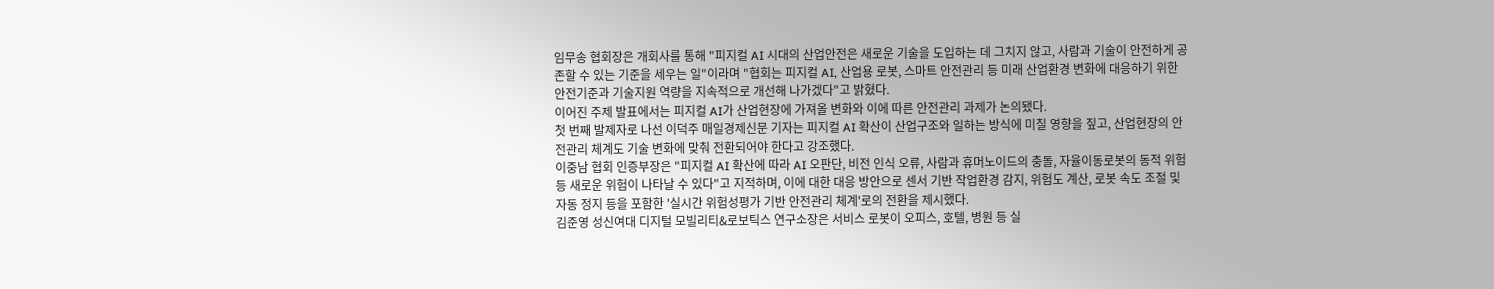임무송 협회장은 개회사를 통해 "피지컬 AI 시대의 산업안전은 새로운 기술을 도입하는 데 그치지 않고, 사람과 기술이 안전하게 공존할 수 있는 기준을 세우는 일"이라며 "협회는 피지컬 AI, 산업용 로봇, 스마트 안전관리 등 미래 산업환경 변화에 대응하기 위한 안전기준과 기술지원 역량을 지속적으로 개선해 나가겠다"고 밝혔다.
이어진 주제 발표에서는 피지컬 AI가 산업현장에 가져올 변화와 이에 따른 안전관리 과제가 논의됐다.
첫 번째 발제자로 나선 이덕주 매일경제신문 기자는 피지컬 AI 확산이 산업구조와 일하는 방식에 미칠 영향을 짚고, 산업현장의 안전관리 체계도 기술 변화에 맞춰 전환되어야 한다고 강조했다.
이중남 협회 인증부장은 "피지컬 AI 확산에 따라 AI 오판단, 비전 인식 오류, 사람과 휴머노이드의 충돌, 자율이동로봇의 동적 위험 등 새로운 위험이 나타날 수 있다"고 지적하며, 이에 대한 대응 방안으로 센서 기반 작업환경 감지, 위험도 계산, 로봇 속도 조절 및 자동 정지 등을 포함한 '실시간 위험성평가 기반 안전관리 체계'로의 전환을 제시했다.
김준영 성신여대 디지털 모빌리티&로보틱스 연구소장은 서비스 로봇이 오피스, 호텔, 병원 등 실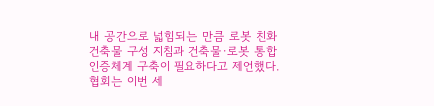내 공간으로 넓힘되는 만큼 로봇 친화 건축물 구성 지침과 건축물·로봇 통합 인증체계 구축이 필요하다고 제언했다.
협회는 이번 세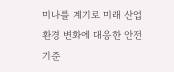미나를 계기로 미래 산업환경 변화에 대응한 안전기준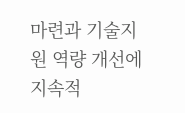마련과 기술지원 역량 개선에 지속적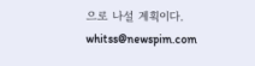으로 나설 계획이다.
whitss@newspim.com